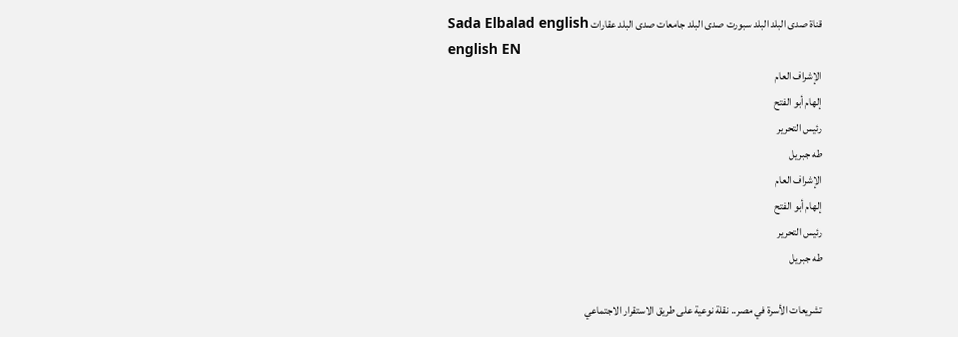قناة صدى البلد البلد سبورت صدى البلد جامعات صدى البلد عقارات Sada Elbalad english
english EN
الإشراف العام
إلهام أبو الفتح
رئيس التحرير
طه جبريل
الإشراف العام
إلهام أبو الفتح
رئيس التحرير
طه جبريل

تشريعات الأسرة في مصر.. نقلة نوعية على طريق الاستقرار الاجتماعي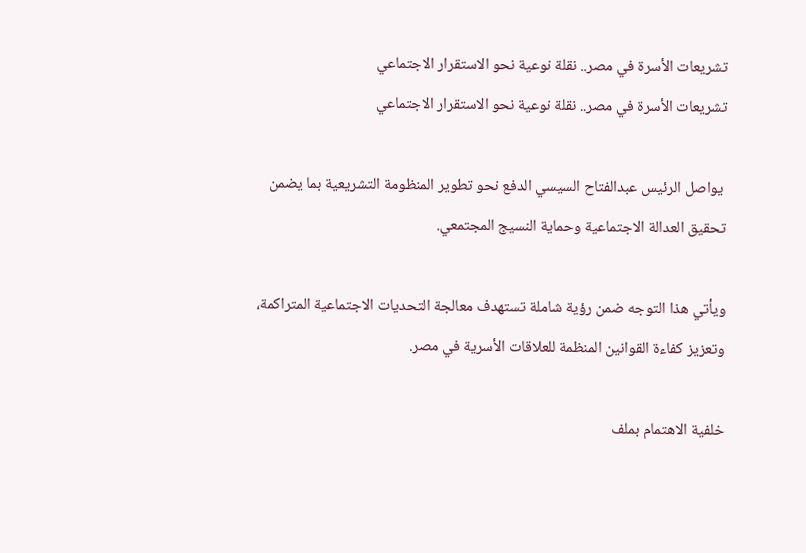تشريعات الأسرة في مصر.. نقلة نوعية نحو الاستقرار الاجتماعي
تشريعات الأسرة في مصر.. نقلة نوعية نحو الاستقرار الاجتماعي

 يواصل الرئيس عبدالفتاح السيسي الدفع نحو تطوير المنظومة التشريعية بما يضمن تحقيق العدالة الاجتماعية وحماية النسيج المجتمعي.

ويأتي هذا التوجه ضمن رؤية شاملة تستهدف معالجة التحديات الاجتماعية المتراكمة، وتعزيز كفاءة القوانين المنظمة للعلاقات الأسرية في مصر.

خلفية الاهتمام بملف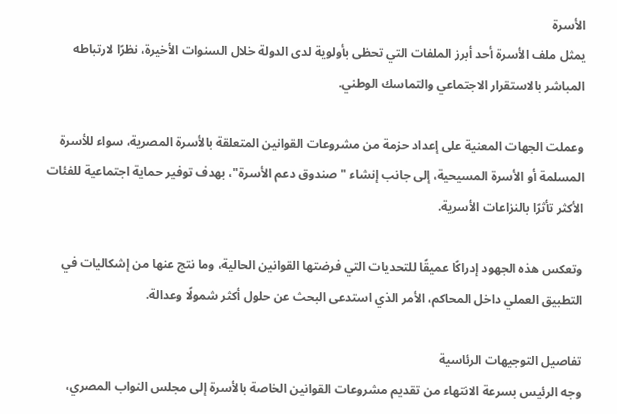الأسرة
يمثل ملف الأسرة أحد أبرز الملفات التي تحظى بأولوية لدى الدولة خلال السنوات الأخيرة، نظرًا لارتباطه المباشر بالاستقرار الاجتماعي والتماسك الوطني.

وعملت الجهات المعنية على إعداد حزمة من مشروعات القوانين المتعلقة بالأسرة المصرية، سواء للأسرة المسلمة أو الأسرة المسيحية، إلى جانب إنشاء "صندوق دعم الأسرة"، بهدف توفير حماية اجتماعية للفئات الأكثر تأثرًا بالنزاعات الأسرية.

وتعكس هذه الجهود إدراكًا عميقًا للتحديات التي فرضتها القوانين الحالية، وما نتج عنها من إشكاليات في التطبيق العملي داخل المحاكم، الأمر الذي استدعى البحث عن حلول أكثر شمولًا وعدالة.

تفاصيل التوجيهات الرئاسية
وجه الرئيس بسرعة الانتهاء من تقديم مشروعات القوانين الخاصة بالأسرة إلى مجلس النواب المصري،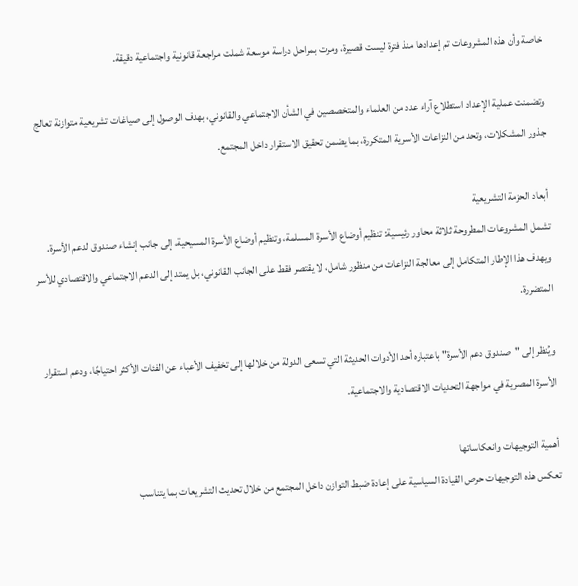خاصة وأن هذه المشروعات تم إعدادها منذ فترة ليست قصيرة، ومرت بمراحل دراسة موسعة شملت مراجعة قانونية واجتماعية دقيقة.

وتضمنت عملية الإعداد استطلاع آراء عدد من العلماء والمتخصصين في الشأن الاجتماعي والقانوني، بهدف الوصول إلى صياغات تشريعية متوازنة تعالج جذور المشكلات، وتحد من النزاعات الأسرية المتكررة، بما يضمن تحقيق الاستقرار داخل المجتمع.

أبعاد الحزمة التشريعية
تشمل المشروعات المطروحة ثلاثة محاور رئيسية: تنظيم أوضاع الأسرة المسلمة، وتنظيم أوضاع الأسرة المسيحية، إلى جانب إنشاء صندوق لدعم الأسرة. ويهدف هذا الإطار المتكامل إلى معالجة النزاعات من منظور شامل، لا يقتصر فقط على الجانب القانوني، بل يمتد إلى الدعم الاجتماعي والاقتصادي للأسر المتضررة.

ويُنظر إلى "صندوق دعم الأسرة" باعتباره أحد الأدوات الحديثة التي تسعى الدولة من خلالها إلى تخفيف الأعباء عن الفئات الأكثر احتياجًا، ودعم استقرار الأسرة المصرية في مواجهة التحديات الاقتصادية والاجتماعية.

أهمية التوجيهات وانعكاساتها
تعكس هذه التوجيهات حرص القيادة السياسية على إعادة ضبط التوازن داخل المجتمع من خلال تحديث التشريعات بما يتناسب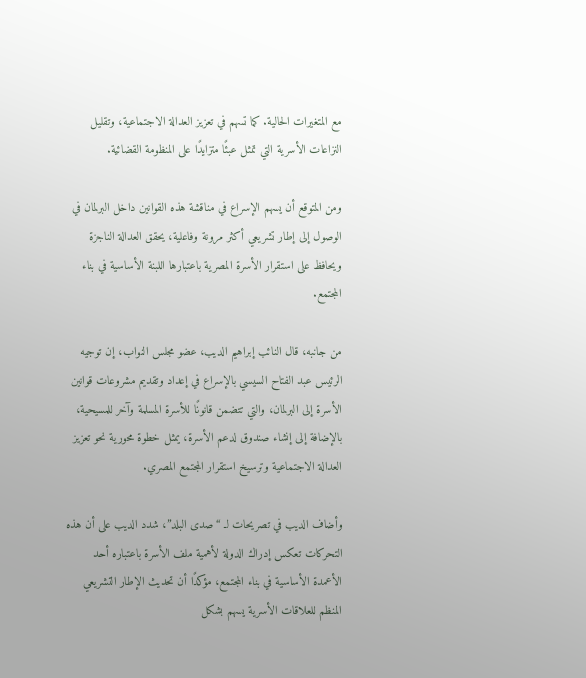مع المتغيرات الحالية. كما تسهم في تعزيز العدالة الاجتماعية، وتقليل النزاعات الأسرية التي تمثل عبئًا متزايدًا على المنظومة القضائية.

ومن المتوقع أن يسهم الإسراع في مناقشة هذه القوانين داخل البرلمان في الوصول إلى إطار تشريعي أكثر مرونة وفاعلية، يحقق العدالة الناجزة ويحافظ على استقرار الأسرة المصرية باعتبارها اللبنة الأساسية في بناء المجتمع.

من جانبه، قال النائب إبراهيم الديب، عضو مجلس النواب، إن توجيه الرئيس عبد الفتاح السيسي بالإسراع في إعداد وتقديم مشروعات قوانين الأسرة إلى البرلمان، والتي تتضمن قانونًا للأسرة المسلمة وآخر للمسيحية، بالإضافة إلى إنشاء صندوق لدعم الأسرة، يمثل خطوة محورية نحو تعزيز العدالة الاجتماعية وترسيخ استقرار المجتمع المصري.

وأضاف الديب في تصريحات لـ “صدى البلد”، شدد الديب على أن هذه التحركات تعكس إدراك الدولة لأهمية ملف الأسرة باعتباره أحد الأعمدة الأساسية في بناء المجتمع، مؤكدًا أن تحديث الإطار التشريعي المنظم للعلاقات الأسرية يسهم بشكل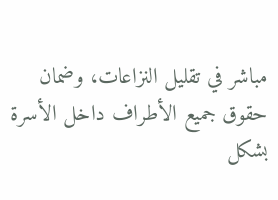مباشر في تقليل النزاعات، وضمان حقوق جميع الأطراف داخل الأسرة بشكل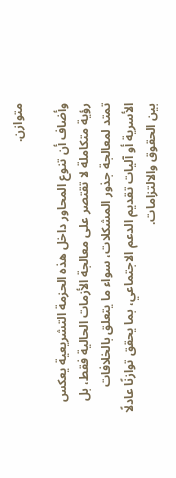متوازن.

وأضاف أن تنوع المحاور داخل هذه الحزمة التشريعية يعكس رؤية متكاملة لا تقتصر على معالجة الأزمات الحالية فقط، بل تمتد لمعالجة جذور المشكلات، سواء ما يتعلق بالخلافات الأسرية أو آليات تقديم الدعم الاجتماعي، بما يحقق توازنًا عادلًا بين الحقوق والالتزامات.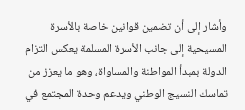وأشار إلى أن تضمين قوانين خاصة بالأسرة المسيحية إلى جانب الأسرة المسلمة يعكس التزام الدولة بمبدأ المواطنة والمساواة، وهو ما يعزز من تماسك النسيج الوطني ويدعم وحدة المجتمع في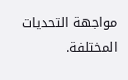مواجهة التحديات المختلفة.